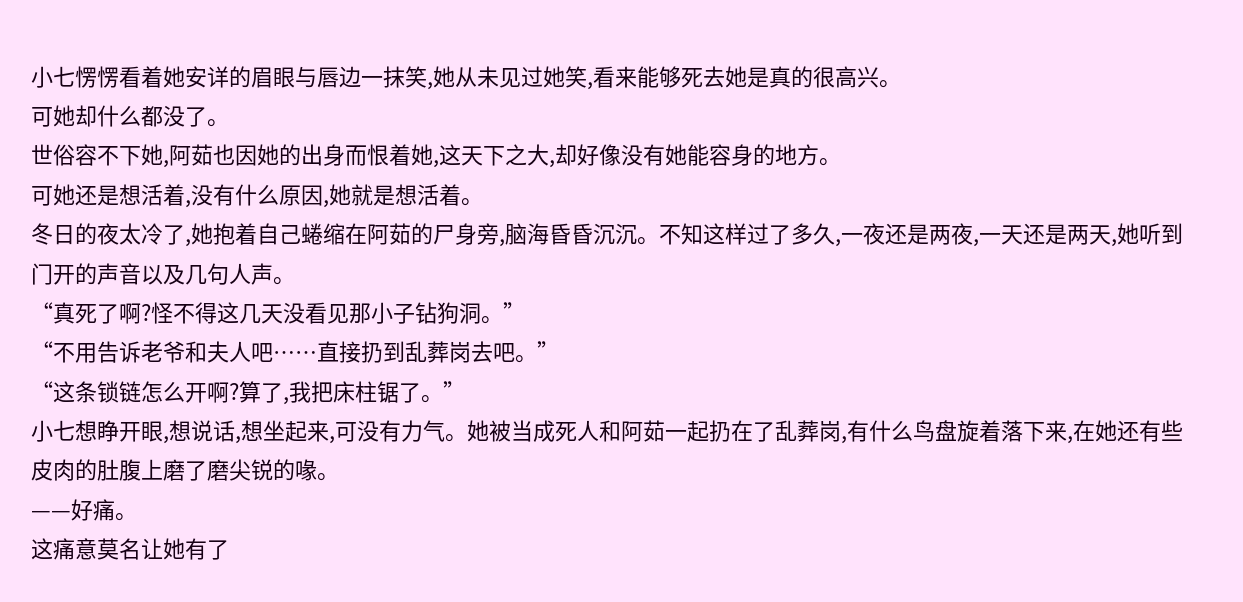小七愣愣看着她安详的眉眼与唇边一抹笑,她从未见过她笑,看来能够死去她是真的很高兴。
可她却什么都没了。
世俗容不下她,阿茹也因她的出身而恨着她,这天下之大,却好像没有她能容身的地方。
可她还是想活着,没有什么原因,她就是想活着。
冬日的夜太冷了,她抱着自己蜷缩在阿茹的尸身旁,脑海昏昏沉沉。不知这样过了多久,一夜还是两夜,一天还是两天,她听到门开的声音以及几句人声。
“真死了啊?怪不得这几天没看见那小子钻狗洞。”
“不用告诉老爷和夫人吧……直接扔到乱葬岗去吧。”
“这条锁链怎么开啊?算了,我把床柱锯了。”
小七想睁开眼,想说话,想坐起来,可没有力气。她被当成死人和阿茹一起扔在了乱葬岗,有什么鸟盘旋着落下来,在她还有些皮肉的肚腹上磨了磨尖锐的喙。
——好痛。
这痛意莫名让她有了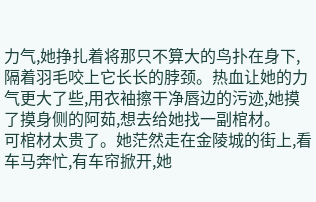力气,她挣扎着将那只不算大的鸟扑在身下,隔着羽毛咬上它长长的脖颈。热血让她的力气更大了些,用衣袖擦干净唇边的污迹,她摸了摸身侧的阿茹,想去给她找一副棺材。
可棺材太贵了。她茫然走在金陵城的街上,看车马奔忙,有车帘掀开,她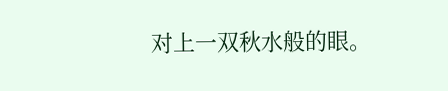对上一双秋水般的眼。